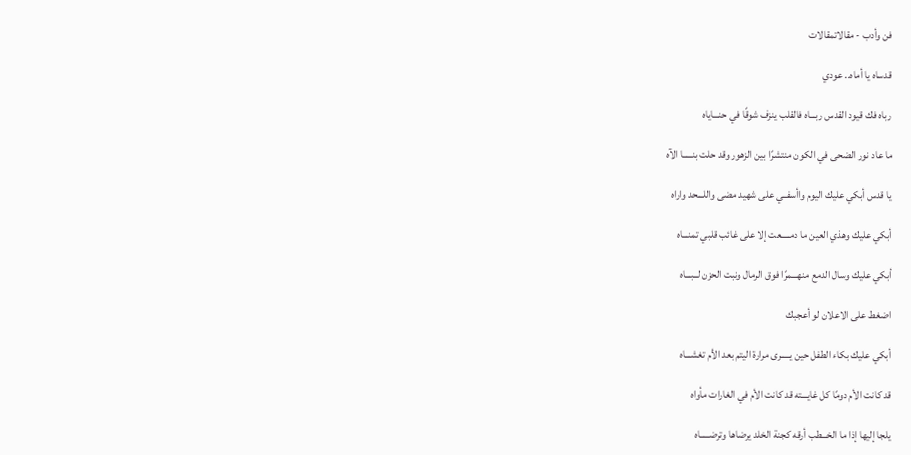فن وأدب - مقالاتمقالات

قدساه يا أماه.. عودي

رباه فك قيود القدس ربـــاه فالقلب ينزف شوقًا في حنـــاياه

ما عاد نور الضحى في الكون منتشرًا بين الزهور وقد حلت بنـــــا الآه

يا قدس أبكي عليك اليوم واأسفــي على شهيد مضى واللـــحد واراه

أبكي عليك وهذي العين ما دمـــــعت إلا على غائب قلبي تمنـــاه

أبكي عليك وسال الدمع منهـــمرًا فوق الرمال ونبت الحزن لــبـــاه

اضغط على الاعلان لو أعجبك

أبكي عليك بكاء الطفل حين يـــــرى مرارة اليتم بعد الأم تغشـــاه

قد كانت الأم دومًا كل غايـــته قد كانت الأم في الغارات مأواه

يلجا إليها إذا ما الخـــطب أرقه كجنة الخلد يرضاها وترضـــــاه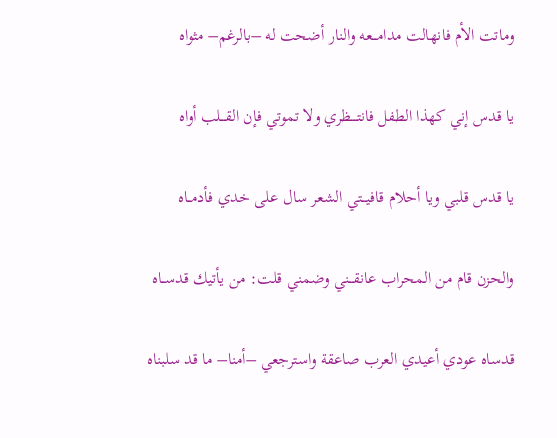وماتت الأم فانهالت مدامـــعه والنار أضحت له –بالرغم– مثواه

يا قدس إني كهذا الطفل فانتــــظري ولا تموتي فإن القـــلب أواه

يا قدس قلبي ويا أحلام قافيـــتي الشعر سال على خدي فأدمــاه

والحزن قام من المحراب عانقـــني وضمني قلت: من يأتيك قدســاه

قدساه عودي أعيدي العرب صاعقة واسترجعي –أمنا– ما قد سلبناه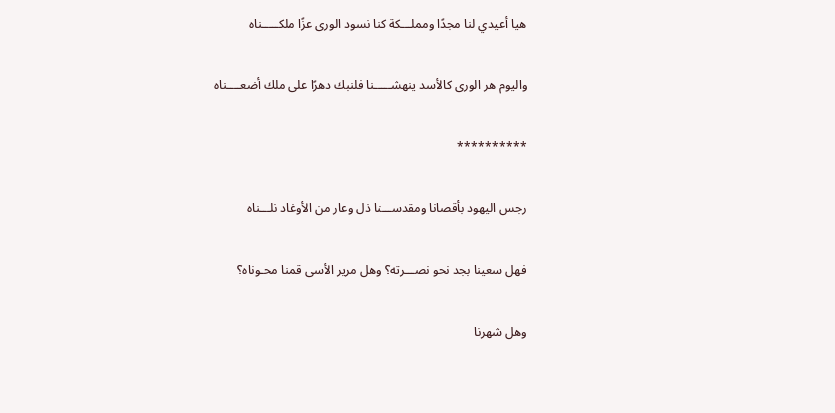هيا أعيدي لنا مجدًا ومملـــكة كنا نسود الورى عزًا ملكـــــناه

واليوم هر الورى كالأسد ينهشـــــنا فلنبك دهرًا على ملك أضعــــناه

**********

رجس اليهود بأقصانا ومقدســـنا ذل وعار من الأوغاد نلـــناه

فهل سعينا بجد نحو نصـــرته؟ وهل مرير الأسى قمنا محـوناه؟

وهل شهرنا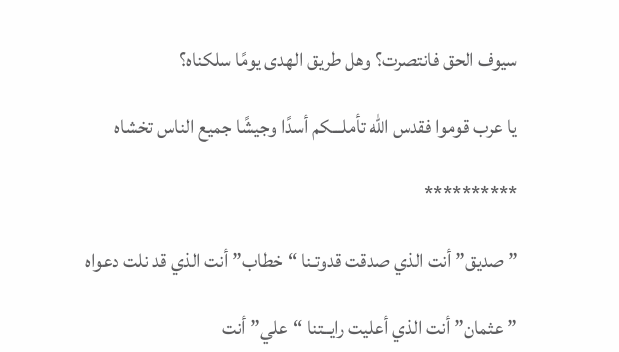سيوف الحق فانتصرت؟ وهل طريق الهدى يومًا سلكناه؟

يا عرب قوموا فقدس الله تأملـــكم أسدًا وجيشًا جميع الناس تخشاه

**********

” صديق” أنت الذي صدقت قدوتـنا “خطاب” أنت الذي قد نلت دعواه

” عثمان” أنت الذي أعليت رايــتنا “علي” أنت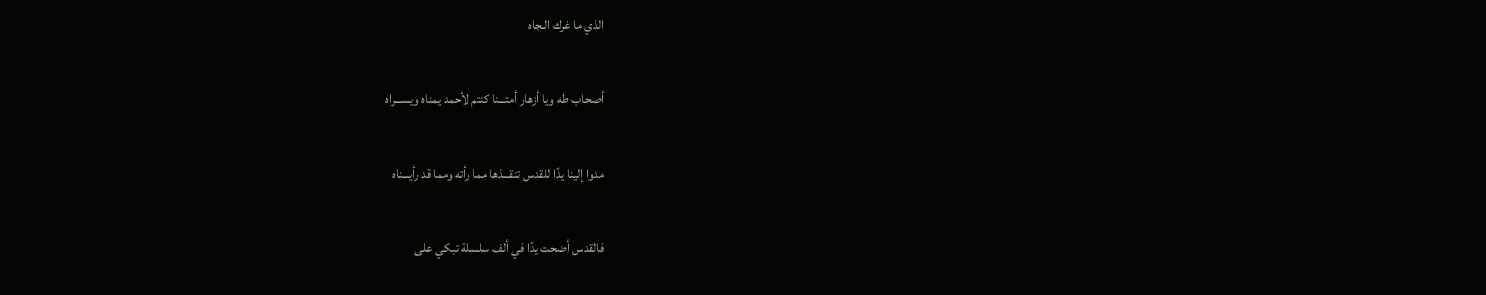الذي ما غرك الـجاه

أصحاب طه ويا أزهار أمتـــنا كنتم لأحمد يمناه ويســـراه

مدوا إلينا يدًا للقدس تنقـــذها مما رأته ومما قد رأيـــناه

فالقدس أضحت يدًا في ألف سلسلة تبكي على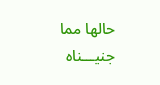حالها مما جنيـــناه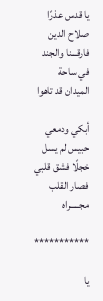يا قدس عذرًا صلاح الدين فارقـــنا والجند في ساحة الميدان قد تاهوا

أبكي ودمعي حبيس لم يسل خجلًا فشق قلبي فصار القلب مجـــــراه

***********

يا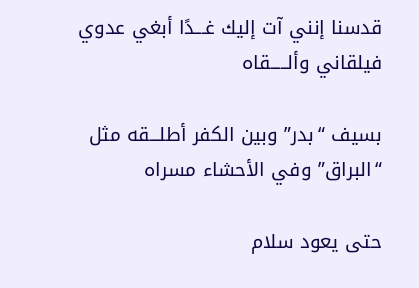قدسنا إنني آت إليك غـــدًا أبغي عدوي فيلقاني وألـــــقاه

بسيف “بدر” وبين الكفر أطلـــقه مثل “البراق” وفي الأحشاء مسراه

حتى يعود سلام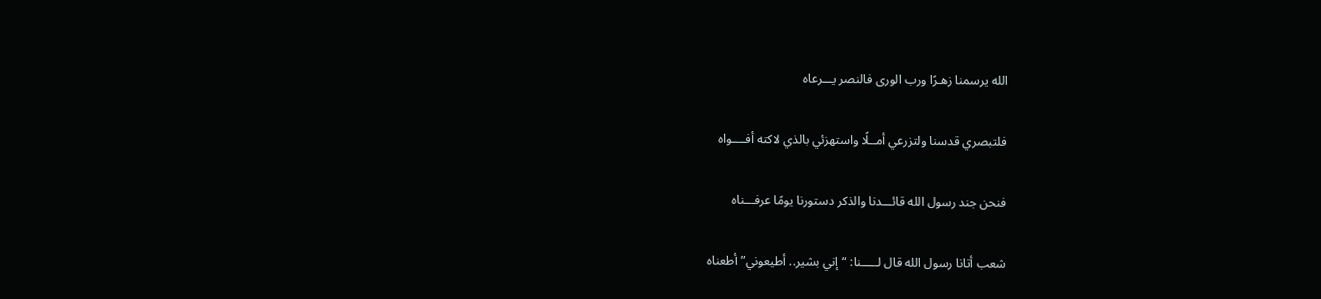الله يرسمنا زهـرًا ورب الورى فالنصر يـــرعاه

فلتبصري قدسنا ولتزرعي أمــلًا واستهزئي بالذي لاكته أفــــواه

فنحن جند رسول الله قائـــدنا والذكر دستورنا يومًا عرفـــناه

شعب أتانا رسول الله قال لـــــنا: “إني بشير.. أطيعوني” أطعناه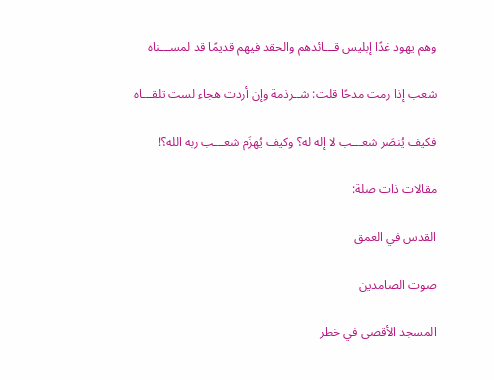وهم يهود غدًا إبليس قـــائدهم والحقد فيهم قديمًا قد لمســـناه

شعب إذا رمت مدحًا قلت: شــرذمة وإن أردت هجاء لست تلقـــاه

فكيف يُنصَر شعـــب لا إله له؟ وكيف يُهزَم شعـــب ربه الله؟!

مقالات ذات صلة:

القدس في العمق

صوت الصامدين

المسجد الأقصى في خطر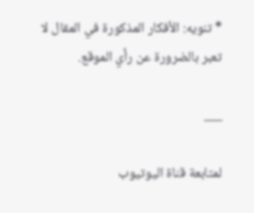* تنويه: الأفكار المذكورة في المقال لا تعبر بالضرورة عن رأي الموقع.

___

لمتابعة قناة اليوتيوب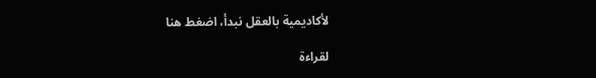لأكاديمية بالعقل نبدأ، اضغط هنا

لقراءة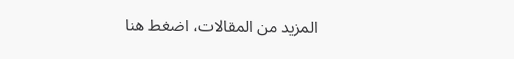المزيد من المقالات، اضغط هنا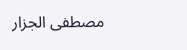مصطفى الجزار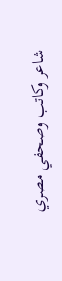شاعر وكاتب وصحفي مصري